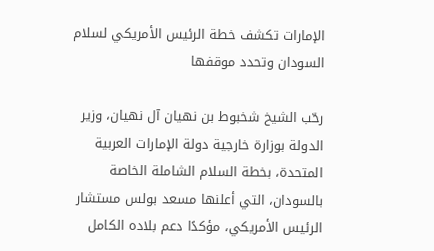الإمارات تكشف خطة الرئيس الأمريكي لسلام السودان وتحدد موقفها

رحّب الشيخ شخبوط بن نهيان آل نهيان، وزير الدولة بوزارة خارجية دولة الإمارات العربية المتحدة، بخطة السلام الشاملة الخاصة بالسودان، التي أعلنها مسعد بولس مستشار الرئيس الأمريكي، مؤكدًا دعم بلاده الكامل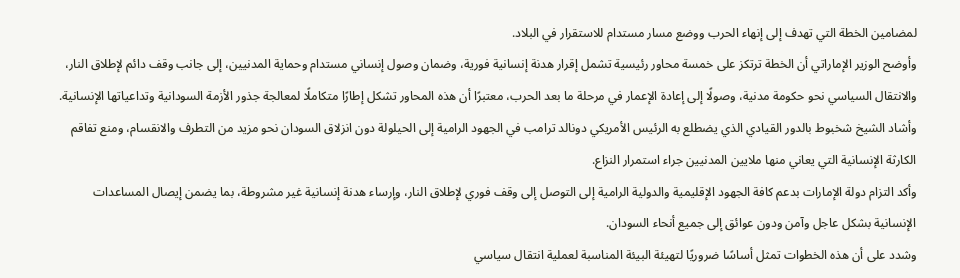لمضامين الخطة التي تهدف إلى إنهاء الحرب ووضع مسار مستدام للاستقرار في البلاد.
وأوضح الوزير الإماراتي أن الخطة ترتكز على خمسة محاور رئيسية تشمل إقرار هدنة إنسانية فورية، وضمان وصول إنساني مستدام وحماية المدنيين، إلى جانب وقف دائم لإطلاق النار، والانتقال السياسي نحو حكومة مدنية، وصولًا إلى إعادة الإعمار في مرحلة ما بعد الحرب، معتبرًا أن هذه المحاور تشكل إطارًا متكاملًا لمعالجة جذور الأزمة السودانية وتداعياتها الإنسانية.
وأشاد الشيخ شخبوط بالدور القيادي الذي يضطلع به الرئيس الأمريكي دونالد ترامب في الجهود الرامية إلى الحيلولة دون انزلاق السودان نحو مزيد من التطرف والانقسام، ومنع تفاقم الكارثة الإنسانية التي يعاني منها ملايين المدنيين جراء استمرار النزاع.
وأكد التزام دولة الإمارات بدعم كافة الجهود الإقليمية والدولية الرامية إلى التوصل إلى وقف فوري لإطلاق النار، وإرساء هدنة إنسانية غير مشروطة، بما يضمن إيصال المساعدات الإنسانية بشكل عاجل وآمن ودون عوائق إلى جميع أنحاء السودان.
وشدد على أن هذه الخطوات تمثل أساسًا ضروريًا لتهيئة البيئة المناسبة لعملية انتقال سياسي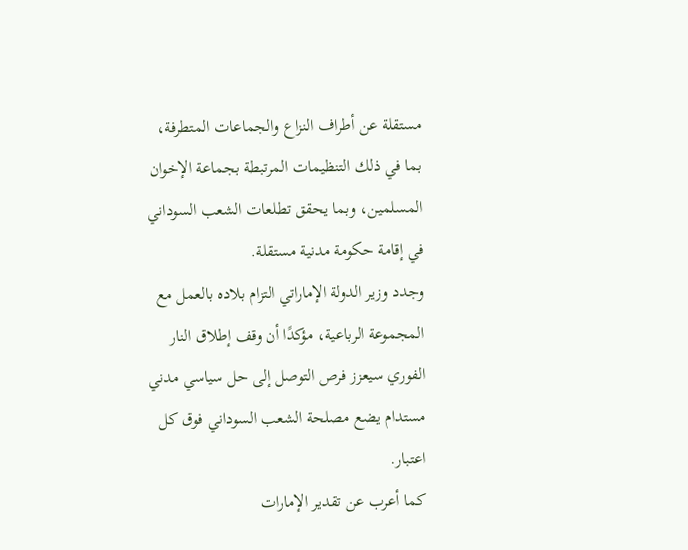مستقلة عن أطراف النزاع والجماعات المتطرفة، بما في ذلك التنظيمات المرتبطة بجماعة الإخوان المسلمين، وبما يحقق تطلعات الشعب السوداني في إقامة حكومة مدنية مستقلة.
وجدد وزير الدولة الإماراتي التزام بلاده بالعمل مع المجموعة الرباعية، مؤكدًا أن وقف إطلاق النار الفوري سيعزز فرص التوصل إلى حل سياسي مدني مستدام يضع مصلحة الشعب السوداني فوق كل اعتبار.
كما أعرب عن تقدير الإمارات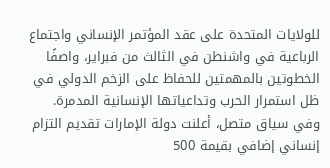للولايات المتحدة على عقد المؤتمر الإنساني واجتماع الرباعية في واشنطن في الثالث من فبراير، واصفًا الخطوتين بالمهمتين للحفاظ على الزخم الدولي في ظل استمرار الحرب وتداعياتها الإنسانية المدمرة.
وفي سياق متصل، أعلنت دولة الإمارات تقديم التزام إنساني إضافي بقيمة 500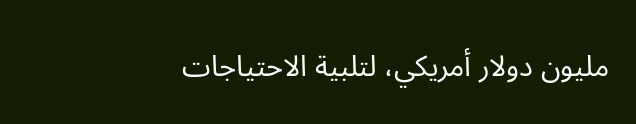مليون دولار أمريكي، لتلبية الاحتياجات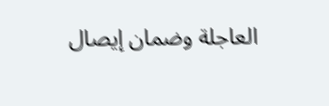العاجلة وضمان إيصال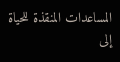المساعدات المنقذة للحياة إلى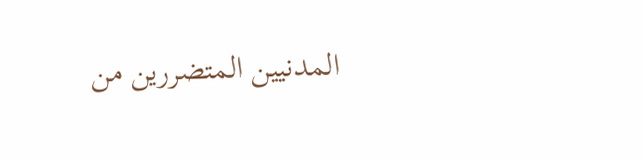المدنيين المتضررين من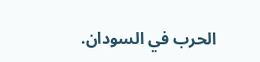الحرب في السودان.